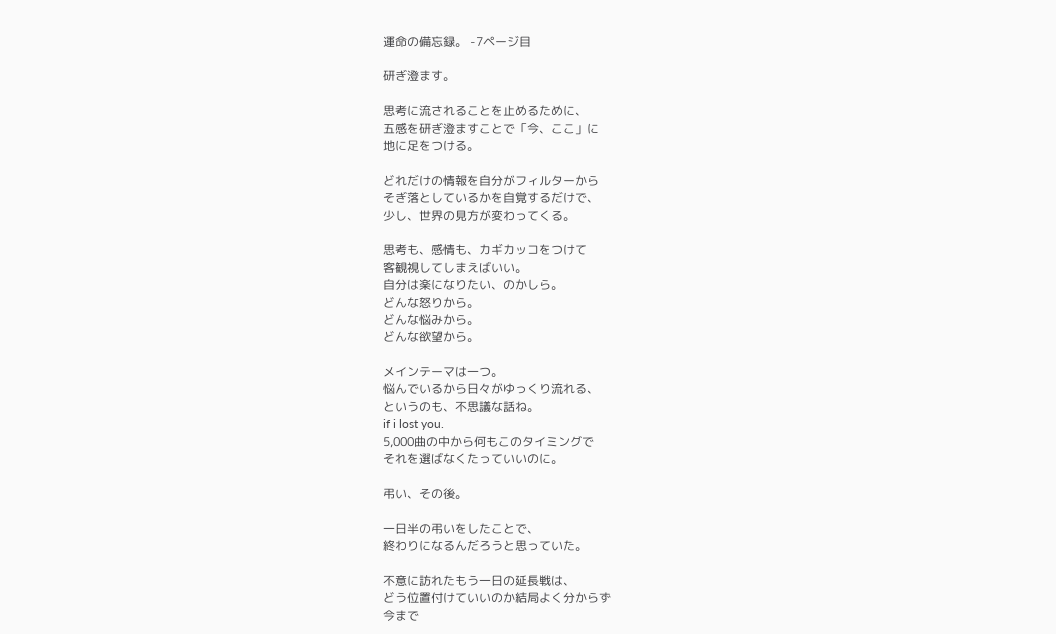運命の備忘録。 -7ページ目

研ぎ澄ます。

思考に流されることを止めるために、
五感を研ぎ澄ますことで「今、ここ」に
地に足をつける。

どれだけの情報を自分がフィルターから
そぎ落としているかを自覚するだけで、
少し、世界の見方が変わってくる。

思考も、感情も、カギカッコをつけて
客観視してしまえばいい。
自分は楽になりたい、のかしら。
どんな怒りから。
どんな悩みから。
どんな欲望から。

メインテーマは一つ。
悩んでいるから日々がゆっくり流れる、
というのも、不思議な話ね。
if i lost you.
5,000曲の中から何もこのタイミングで
それを選ばなくたっていいのに。

弔い、その後。

一日半の弔いをしたことで、
終わりになるんだろうと思っていた。

不意に訪れたもう一日の延長戦は、
どう位置付けていいのか結局よく分からず
今まで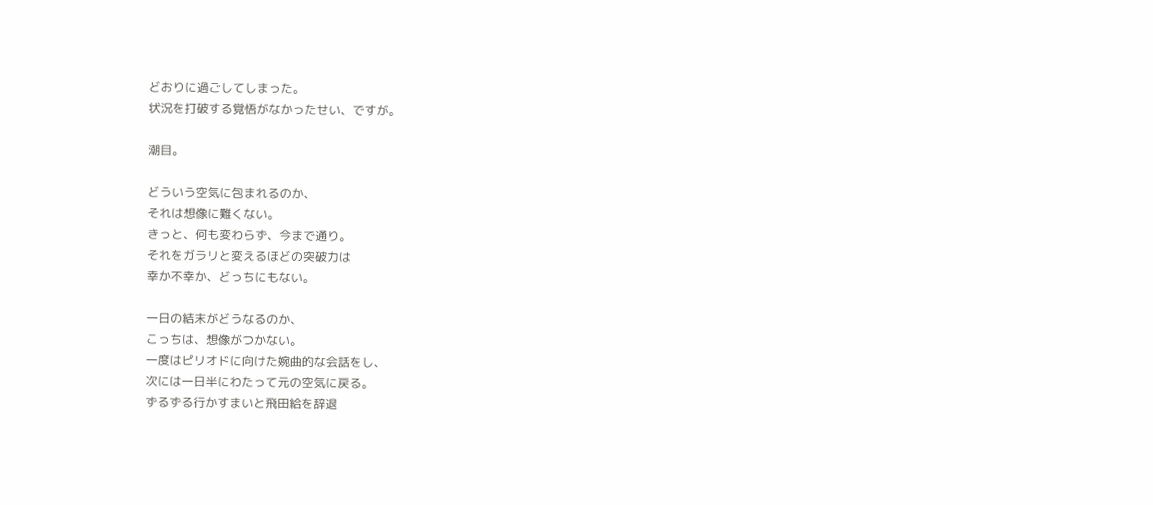どおりに過ごしてしまった。
状況を打破する覚悟がなかったせい、ですが。

潮目。

どういう空気に包まれるのか、
それは想像に難くない。
きっと、何も変わらず、今まで通り。
それをガラリと変えるほどの突破力は
幸か不幸か、どっちにもない。

一日の結末がどうなるのか、
こっちは、想像がつかない。
一度はピリオドに向けた婉曲的な会話をし、
次には一日半にわたって元の空気に戻る。
ずるずる行かすまいと飛田給を辞退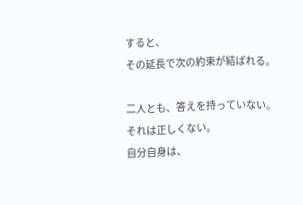すると、
その延長で次の約束が結ばれる。

二人とも、答えを持っていない。
それは正しくない。
自分自身は、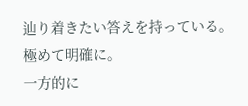辿り着きたい答えを持っている。
極めて明確に。
一方的に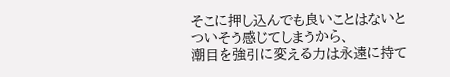そこに押し込んでも良いことはないと
ついそう感じてしまうから、
潮目を強引に変える力は永遠に持て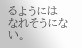るようには
なれそうにない。